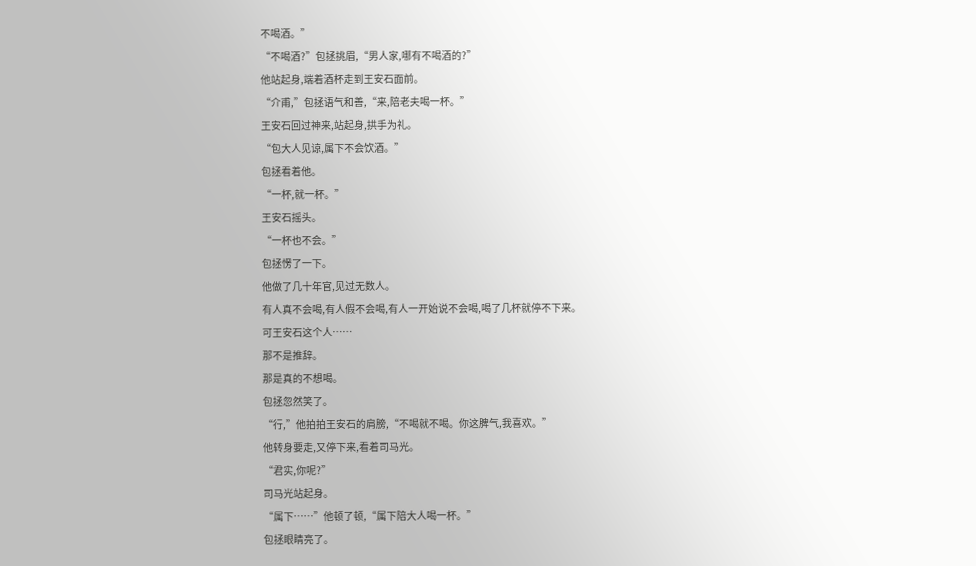不喝酒。”
“不喝酒?”包拯挑眉,“男人家,哪有不喝酒的?”
他站起身,端着酒杯走到王安石面前。
“介甫,”包拯语气和善,“来,陪老夫喝一杯。”
王安石回过神来,站起身,拱手为礼。
“包大人见谅,属下不会饮酒。”
包拯看着他。
“一杯,就一杯。”
王安石摇头。
“一杯也不会。”
包拯愣了一下。
他做了几十年官,见过无数人。
有人真不会喝,有人假不会喝,有人一开始说不会喝,喝了几杯就停不下来。
可王安石这个人……
那不是推辞。
那是真的不想喝。
包拯忽然笑了。
“行,”他拍拍王安石的肩膀,“不喝就不喝。你这脾气,我喜欢。”
他转身要走,又停下来,看着司马光。
“君实,你呢?”
司马光站起身。
“属下……”他顿了顿,“属下陪大人喝一杯。”
包拯眼睛亮了。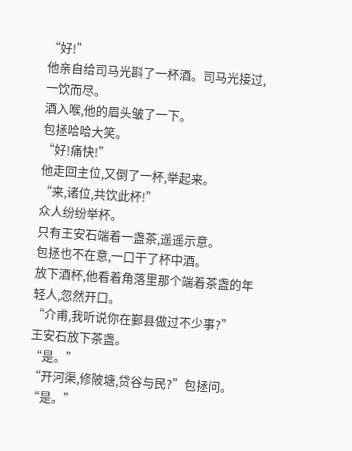“好!”
他亲自给司马光斟了一杯酒。司马光接过,一饮而尽。
酒入喉,他的眉头皱了一下。
包拯哈哈大笑。
“好!痛快!”
他走回主位,又倒了一杯,举起来。
“来,诸位,共饮此杯!”
众人纷纷举杯。
只有王安石端着一盏茶,遥遥示意。
包拯也不在意,一口干了杯中酒。
放下酒杯,他看着角落里那个端着茶盏的年轻人,忽然开口。
“介甫,我听说你在鄞县做过不少事?”
王安石放下茶盏。
“是。”
“开河渠,修陂塘,贷谷与民?”包拯问。
“是。”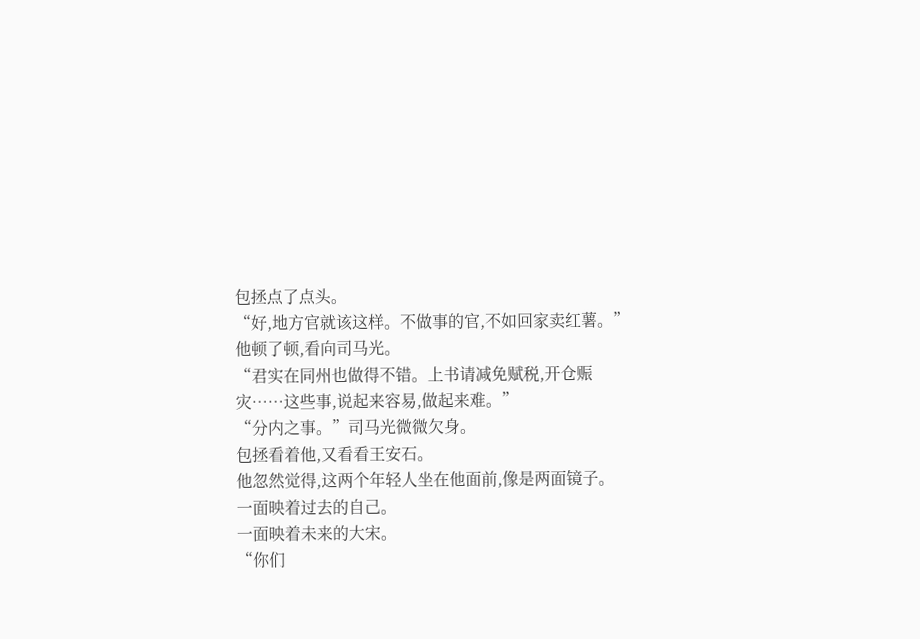包拯点了点头。
“好,地方官就该这样。不做事的官,不如回家卖红薯。”
他顿了顿,看向司马光。
“君实在同州也做得不错。上书请减免赋税,开仓赈灾……这些事,说起来容易,做起来难。”
“分内之事。”司马光微微欠身。
包拯看着他,又看看王安石。
他忽然觉得,这两个年轻人坐在他面前,像是两面镜子。
一面映着过去的自己。
一面映着未来的大宋。
“你们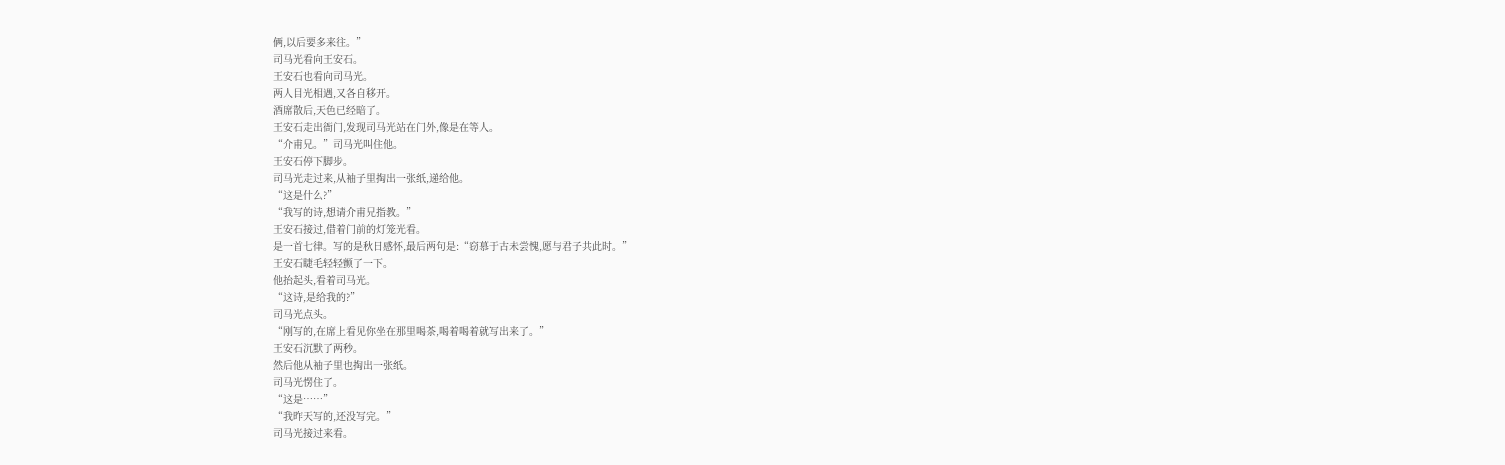俩,以后要多来往。”
司马光看向王安石。
王安石也看向司马光。
两人目光相遇,又各自移开。
酒席散后,天色已经暗了。
王安石走出衙门,发现司马光站在门外,像是在等人。
“介甫兄。”司马光叫住他。
王安石停下脚步。
司马光走过来,从袖子里掏出一张纸,递给他。
“这是什么?”
“我写的诗,想请介甫兄指教。”
王安石接过,借着门前的灯笼光看。
是一首七律。写的是秋日感怀,最后两句是:“窃慕于古未尝愧,愿与君子共此时。”
王安石睫毛轻轻颤了一下。
他抬起头,看着司马光。
“这诗,是给我的?”
司马光点头。
“刚写的,在席上看见你坐在那里喝茶,喝着喝着就写出来了。”
王安石沉默了两秒。
然后他从袖子里也掏出一张纸。
司马光愣住了。
“这是……”
“我昨天写的,还没写完。”
司马光接过来看。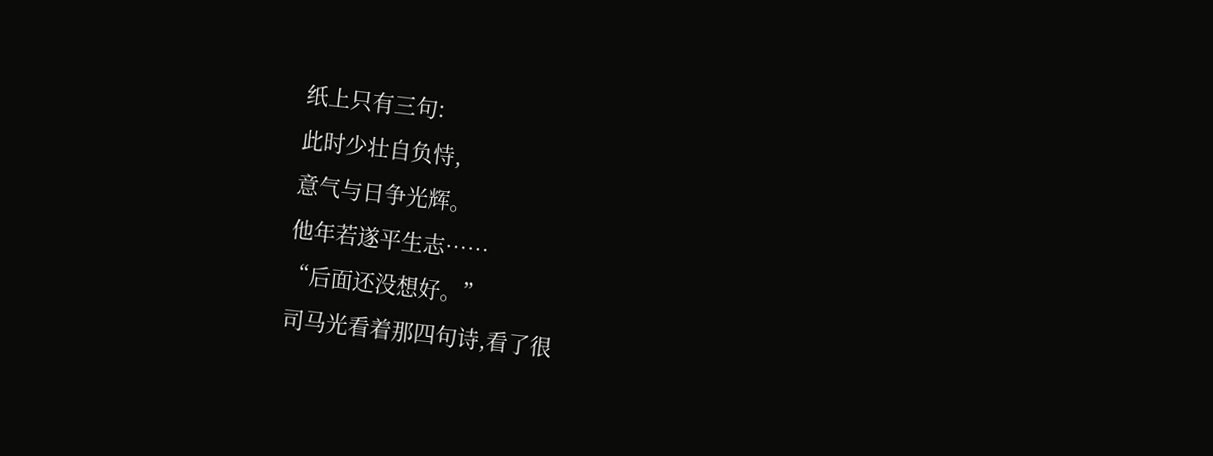纸上只有三句:
此时少壮自负恃,
意气与日争光辉。
他年若遂平生志……
“后面还没想好。”
司马光看着那四句诗,看了很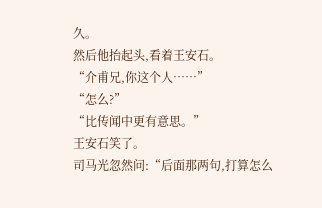久。
然后他抬起头,看着王安石。
“介甫兄,你这个人……”
“怎么?”
“比传闻中更有意思。”
王安石笑了。
司马光忽然问:“后面那两句,打算怎么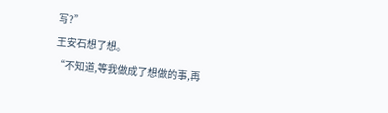写?”
王安石想了想。
“不知道,等我做成了想做的事,再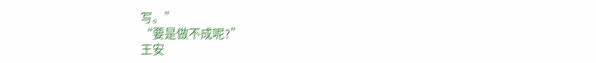写。”
“要是做不成呢?”
王安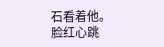石看着他。
脸红心跳